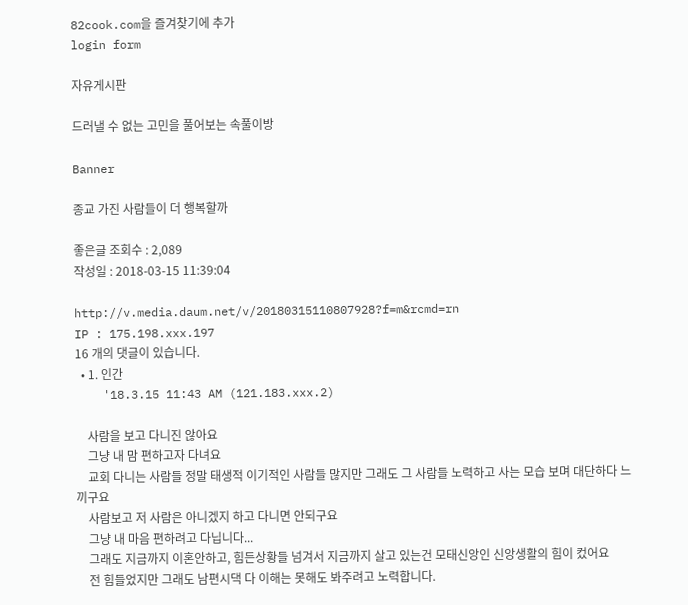82cook.com을 즐겨찾기에 추가
login form

자유게시판

드러낼 수 없는 고민을 풀어보는 속풀이방

Banner

종교 가진 사람들이 더 행복할까

좋은글 조회수 : 2,089
작성일 : 2018-03-15 11:39:04

http://v.media.daum.net/v/20180315110807928?f=m&rcmd=rn
IP : 175.198.xxx.197
16 개의 댓글이 있습니다.
  • 1. 인간
    '18.3.15 11:43 AM (121.183.xxx.2)

    사람을 보고 다니진 않아요
    그냥 내 맘 편하고자 다녀요
    교회 다니는 사람들 정말 태생적 이기적인 사람들 많지만 그래도 그 사람들 노력하고 사는 모습 보며 대단하다 느끼구요
    사람보고 저 사람은 아니겠지 하고 다니면 안되구요
    그냥 내 마음 편하려고 다닙니다...
    그래도 지금까지 이혼안하고, 힘든상황들 넘겨서 지금까지 살고 있는건 모태신앙인 신앙생활의 힘이 컸어요
    전 힘들었지만 그래도 남편시댁 다 이해는 못해도 봐주려고 노력합니다.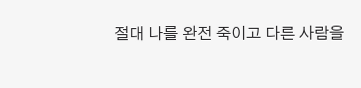절대 나를 완전 죽이고 다른 사람을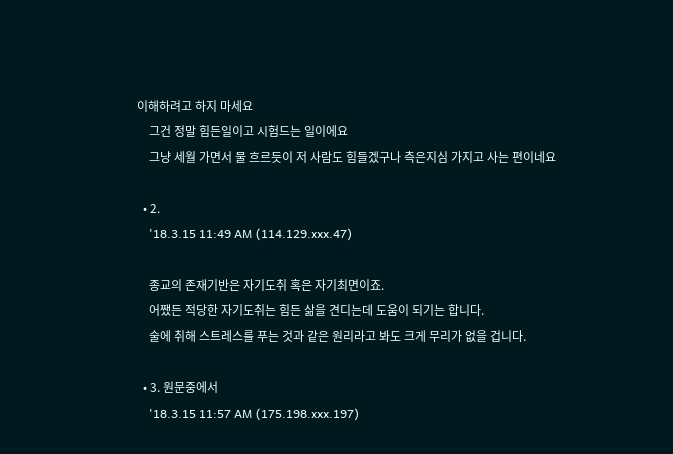이해하려고 하지 마세요
    그건 정말 힘든일이고 시험드는 일이에요
    그냥 세월 가면서 물 흐르듯이 저 사람도 힘들겠구나 측은지심 가지고 사는 편이네요

  • 2.
    '18.3.15 11:49 AM (114.129.xxx.47)

    종교의 존재기반은 자기도취 혹은 자기최면이죠.
    어쨌든 적당한 자기도취는 힘든 삶을 견디는데 도움이 되기는 합니다.
    술에 취해 스트레스를 푸는 것과 같은 원리라고 봐도 크게 무리가 없을 겁니다.

  • 3. 원문중에서
    '18.3.15 11:57 AM (175.198.xxx.197)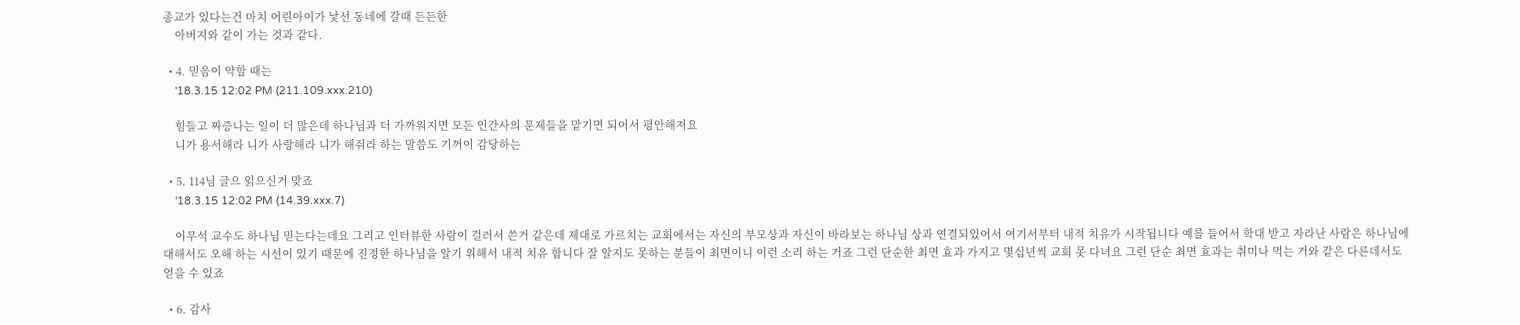종교가 있다는건 마치 어린아이가 낯선 동네에 갈때 든든한
    아버지와 같이 가는 것과 같다.

  • 4. 믿음이 약할 때는
    '18.3.15 12:02 PM (211.109.xxx.210)

    힘들고 짜증나는 일이 더 많은데 하나님과 더 가까워지면 모든 인간사의 문제들을 맡기면 되어서 평안해져요
    니가 용서해라 니가 사랑해라 니가 해줘라 하는 말씀도 기꺼이 감당하는

  • 5. 114님 글으 읽으신거 맞죠
    '18.3.15 12:02 PM (14.39.xxx.7)

    이무석 교수도 하나님 믿는다는데요 그리고 인터뷰한 사람이 걸러서 쓴거 같은데 제대로 가르치는 교회에서는 자신의 부모상과 자신이 바라보는 하나님 상과 연결되있어서 여기서부터 내적 치유가 시작됩니다 예를 들어서 학대 받고 자라난 사람은 하나님에 대해서도 오해 하는 시선이 있기 때문에 진정한 하나님을 알기 위해서 내적 치유 합니다 잘 알지도 못하는 분들이 최면이니 이런 소리 하는 거죠 그런 단순한 최면 효과 가지고 몇십년씩 교회 못 다녀요 그런 단순 최면 효과는 취미나 먹는 거와 같은 다른데서도 얻을 수 있죠

  • 6. 감사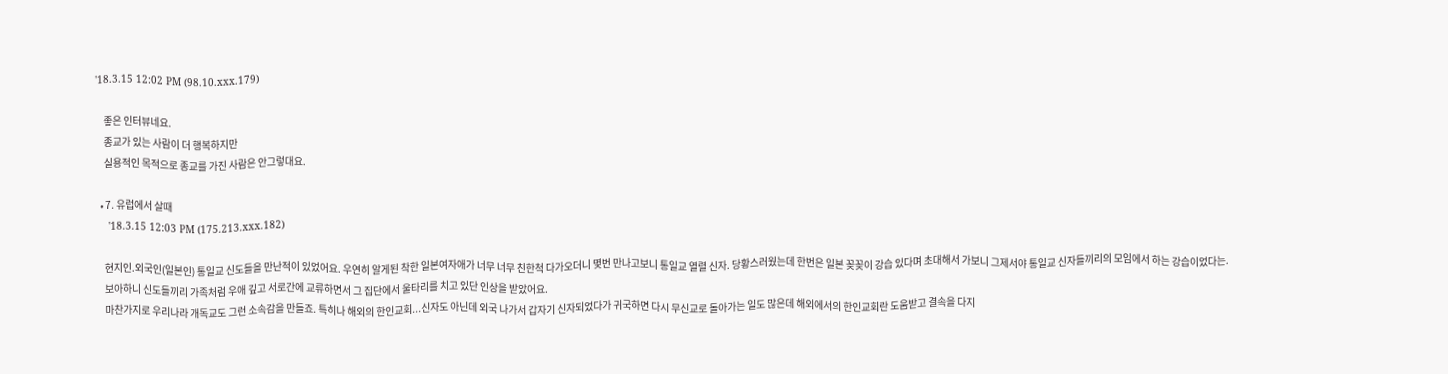'18.3.15 12:02 PM (98.10.xxx.179)

    좋은 인터뷰네요.
    종교가 있는 사람이 더 행복하지만
    실용적인 목적으로 종교를 가진 사람은 안그렇대요.

  • 7. 유럽에서 살때
    '18.3.15 12:03 PM (175.213.xxx.182)

    현지인.외국인(일본인) 통일교 신도들을 만난적이 있었어요. 우연히 알게된 착한 일본여자애가 너무 너무 친한척 다가오더니 몇번 만나고보니 통일교 열렬 신자. 당황스러웠는데 한번은 일본 꽂꽂이 강습 있다며 초대해서 가보니 그제서야 통일교 신자들끼리의 모임에서 하는 강습이었다는.
    보아하니 신도들끼리 가족처럼 우애 깊고 서로간에 교류하면서 그 집단에서 울타리를 치고 있단 인상을 받았어요.
    마찬가지로 우리나라 개독교도 그런 소속감을 만들죠. 특히나 해외의 한인교회...신자도 아닌데 외국 나가서 갑자기 신자되었다가 귀국하면 다시 무신교로 돌아가는 일도 많은데 해외에서의 한인교회란 도움받고 결속을 다지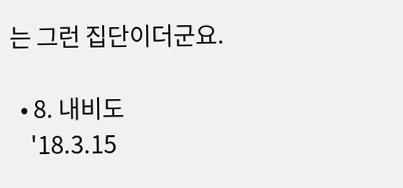는 그런 집단이더군요.

  • 8. 내비도
    '18.3.15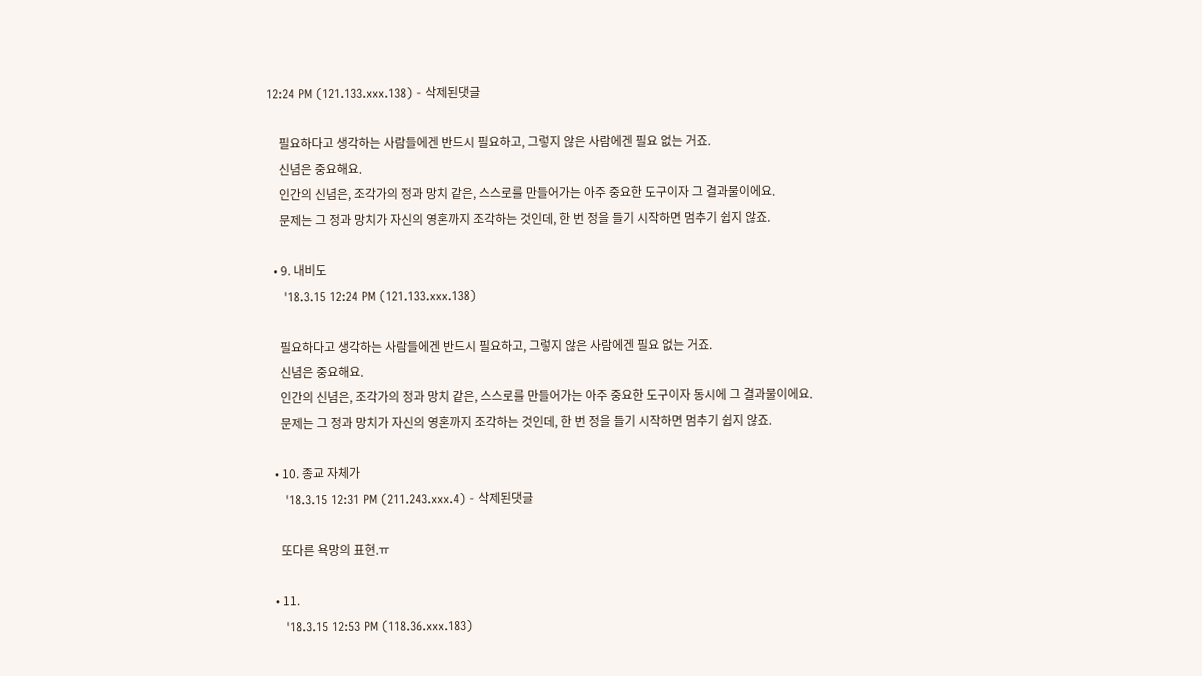12:24 PM (121.133.xxx.138) - 삭제된댓글

    필요하다고 생각하는 사람들에겐 반드시 필요하고, 그렇지 않은 사람에겐 필요 없는 거죠.
    신념은 중요해요.
    인간의 신념은, 조각가의 정과 망치 같은, 스스로를 만들어가는 아주 중요한 도구이자 그 결과물이에요.
    문제는 그 정과 망치가 자신의 영혼까지 조각하는 것인데, 한 번 정을 들기 시작하면 멈추기 쉽지 않죠.

  • 9. 내비도
    '18.3.15 12:24 PM (121.133.xxx.138)

    필요하다고 생각하는 사람들에겐 반드시 필요하고, 그렇지 않은 사람에겐 필요 없는 거죠.
    신념은 중요해요.
    인간의 신념은, 조각가의 정과 망치 같은, 스스로를 만들어가는 아주 중요한 도구이자 동시에 그 결과물이에요.
    문제는 그 정과 망치가 자신의 영혼까지 조각하는 것인데, 한 번 정을 들기 시작하면 멈추기 쉽지 않죠.

  • 10. 종교 자체가
    '18.3.15 12:31 PM (211.243.xxx.4) - 삭제된댓글

    또다른 욕망의 표현.ㅠ

  • 11.
    '18.3.15 12:53 PM (118.36.xxx.183)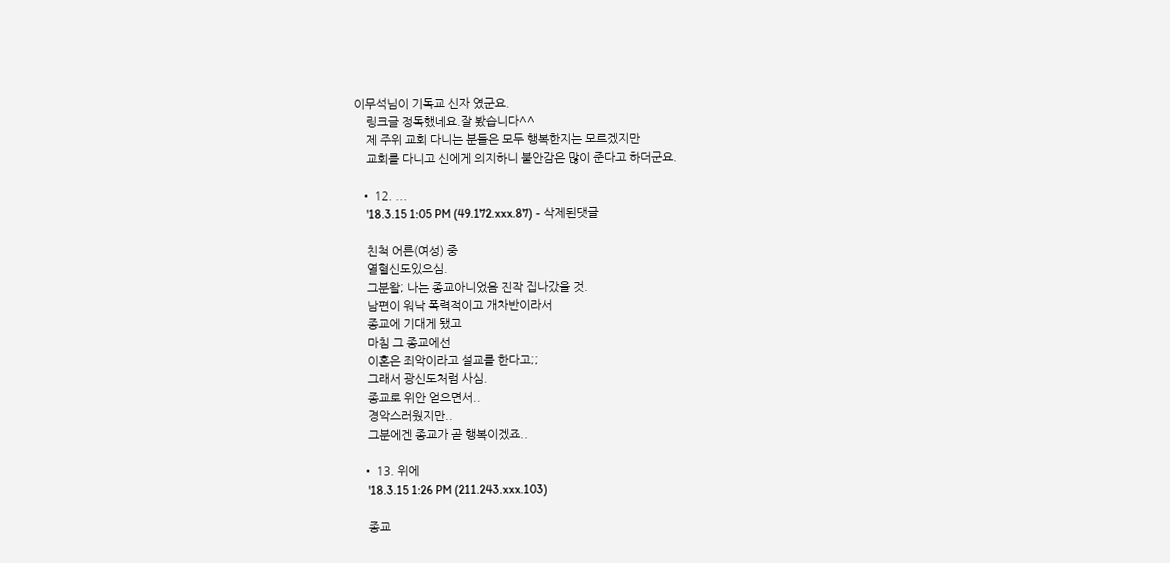이무석님이 기독교 신자 였군요.
    링크글 정독했네요.잘 봤습니다^^
    제 주위 교회 다니는 분들은 모두 행복한지는 모르겠지만
    교회를 다니고 신에게 의지하니 불안감은 많이 준다고 하더군요.

  • 12. ...
    '18.3.15 1:05 PM (49.172.xxx.87) - 삭제된댓글

    친척 어른(여성) 중
    열혈신도있으심.
    그분왈; 나는 종교아니었음 진작 집나갔을 것.
    남편이 워낙 폭력적이고 개차반이라서
    종교에 기대게 됐고
    마침 그 종교에선
    이혼은 죄악이라고 설교를 한다고;;
    그래서 광신도처럼 사심.
    종교로 위안 얻으면서..
    경악스러웠지만..
    그분에겐 종교가 곧 행복이겠죠..

  • 13. 위에
    '18.3.15 1:26 PM (211.243.xxx.103)

    종교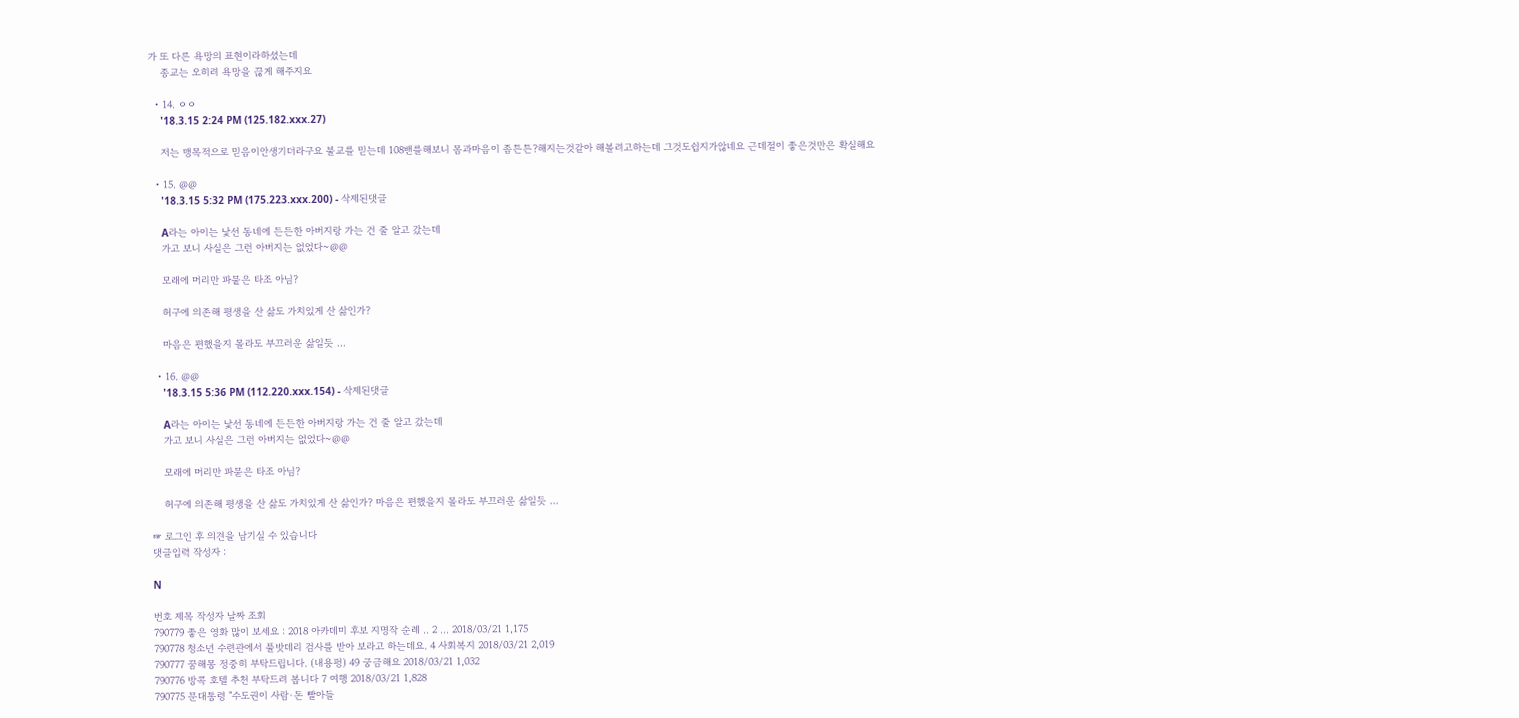가 또 다른 욕망의 표현이라하셨는데
    종교는 오히려 욕망을 끊게 해주지요

  • 14. ㅇㅇ
    '18.3.15 2:24 PM (125.182.xxx.27)

    저는 맹목적으로 믿음이안생기더라구요 불교를 믿는데 108밴를해보니 몸과마음이 좀튼튼?해지는것같아 해볼려고하는데 그것도쉽지가않네요 근데절이 좋은것만은 확실해요

  • 15. @@
    '18.3.15 5:32 PM (175.223.xxx.200) - 삭제된댓글

    A라는 아이는 낯선 동네에 든든한 아버지랑 가는 건 줄 알고 갔는데
    가고 보니 사실은 그런 아버지는 없었다~@@

    모래에 머리만 파뭍은 타조 아님?

    허구에 의존해 평생을 산 삶도 가치있게 산 삶인가?

    마음은 편했을지 몰라도 부끄러운 삶일듯 ...

  • 16. @@
    '18.3.15 5:36 PM (112.220.xxx.154) - 삭제된댓글

    A라는 아이는 낯선 동네에 든든한 아버지랑 가는 건 줄 알고 갔는데
    가고 보니 사실은 그런 아버지는 없었다~@@

    모래에 머리만 파묻은 타조 아님?

    허구에 의존해 평생을 산 삶도 가치있게 산 삶인가? 마음은 편했을지 몰라도 부끄러운 삶일듯 ...

☞ 로그인 후 의견을 남기실 수 있습니다
댓글입력 작성자 :

N

번호 제목 작성자 날짜 조회
790779 좋은 영화 많이 보세요 : 2018 아카데미 후보 지명작 순례 .. 2 ... 2018/03/21 1,175
790778 청소년 수련관에서 풀밧데리 검사를 받아 보라고 하는데요. 4 사회복지 2018/03/21 2,019
790777 꿈해몽 정중히 부탁드립니다. (내용펑) 49 궁금해요 2018/03/21 1,032
790776 방콕 호텔 추천 부탁드려 봅니다 7 여행 2018/03/21 1,828
790775 문대통령 "수도권이 사람·돈 빨아들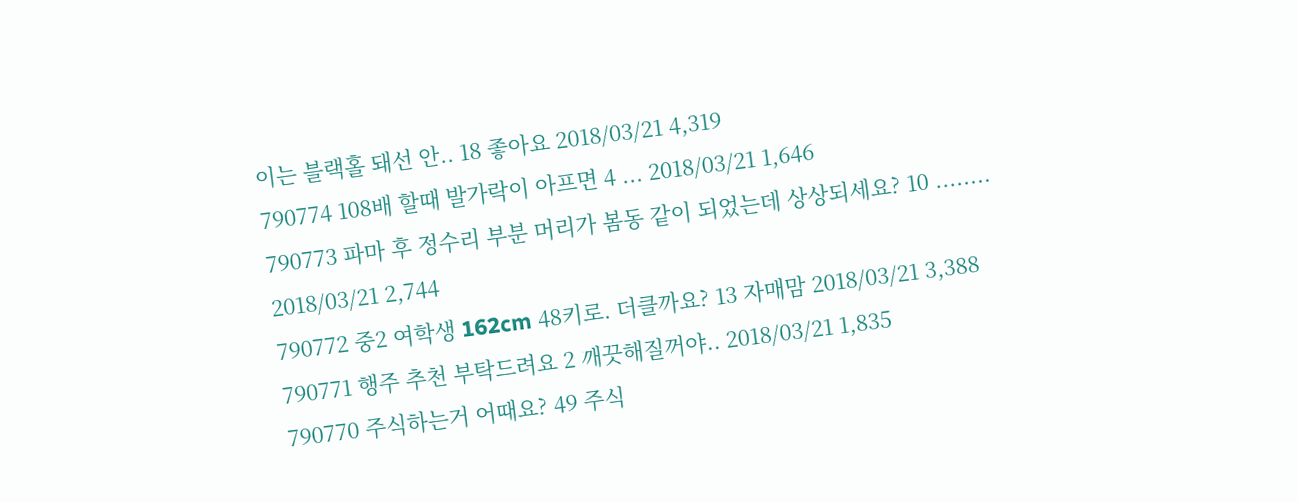이는 블랙홀 돼선 안.. 18 좋아요 2018/03/21 4,319
790774 108배 할때 발가락이 아프면 4 ... 2018/03/21 1,646
790773 파마 후 정수리 부분 머리가 봄동 같이 되었는데 상상되세요? 10 ........ 2018/03/21 2,744
790772 중2 여학생 162cm 48키로. 더클까요? 13 자매맘 2018/03/21 3,388
790771 행주 추천 부탁드려요 2 깨끗해질꺼야.. 2018/03/21 1,835
790770 주식하는거 어때요? 49 주식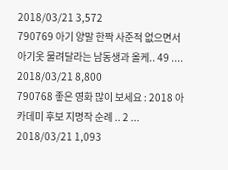2018/03/21 3,572
790769 아기 양말 한짝 사준적 없으면서 아기옷 물려달라는 남동생과 올케.. 49 .... 2018/03/21 8,800
790768 좋은 영화 많이 보세요 : 2018 아카데미 후보 지명작 순례 .. 2 ... 2018/03/21 1,093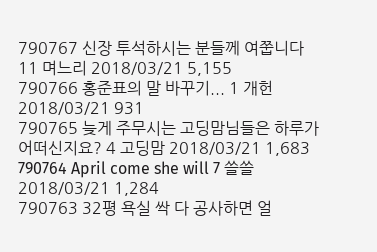790767 신장 투석하시는 분들께 여쭙니다 11 며느리 2018/03/21 5,155
790766 홍준표의 말 바꾸기... 1 개헌 2018/03/21 931
790765 늦게 주무시는 고딩맘님들은 하루가 어떠신지요? 4 고딩맘 2018/03/21 1,683
790764 April come she will 7 쓸쓸 2018/03/21 1,284
790763 32평 욕실 싹 다 공사하면 얼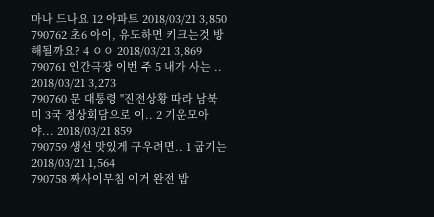마나 드나요 12 아파트 2018/03/21 3,850
790762 초6 아이, 유도하면 키크는것 방해될까요? 4 ㅇㅇ 2018/03/21 3,869
790761 인간극장 이번 주 5 내가 사는 .. 2018/03/21 3,273
790760 문 대통령 "진전상황 따라 남북미 3국 정상회담으로 이.. 2 기운모아야... 2018/03/21 859
790759 생선 맛있게 구우려면.. 1 굽기는 2018/03/21 1,564
790758 짜사이무침 이거 완전 밥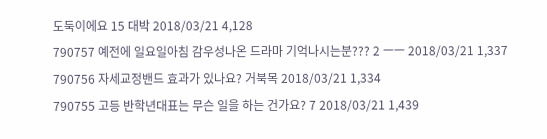도둑이에요 15 대박 2018/03/21 4,128
790757 예전에 일요일아침 감우성나온 드라마 기억나시는분??? 2 ㅡㅡ 2018/03/21 1,337
790756 자세교정밴드 효과가 있나요? 거북목 2018/03/21 1,334
790755 고등 반학년대표는 무슨 일을 하는 건가요? 7 2018/03/21 1,439